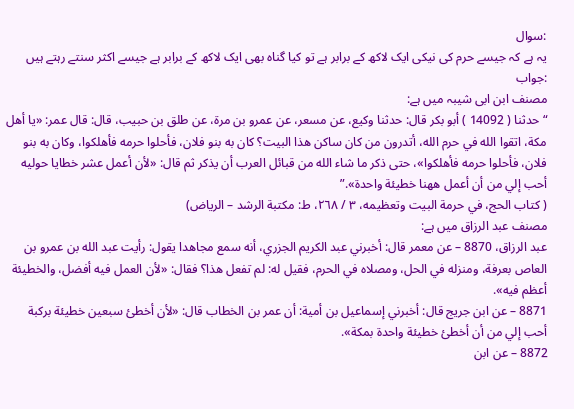:سوال
یہ ہے کہ جیسے حرم کی نیکی ایک لاکھ کے برابر ہے تو کیا گناہ بھی ایک لاکھ کے برابر ہے جیسے اکثر سنتے رہتے ہیں
:جواب
مصنف ابن ابی شیبہ میں ہے:
“حدثنا ( 14092 ) أبو بكر قال: حدثنا وكيع، عن مسعر، عن عمرو بن مرة، عن طلق بن حبيب، قال: قال عمر: «يا أهل مكة، اتقوا الله في حرم الله، أتدرون من كان ساكن هذا البيت؟ كان به بنو فلان، فأحلوا حرمه فأهلكوا، وكان به بنو فلان، فأحلوا حرمه فأهلكوا»، حتى ذكر ما شاء الله من قبائل العرب أن يذكر ثم قال: «لأن أعمل عشر خطايا حوليه أحب إلي من أن أعمل ههنا خطيئة واحدة».”
( كتاب الحج، في حرمة البيت وتعظيمه، ٣ / ٢٦٨، ط: مكتبة الرشد – الرياض)
مصنف عبد الرزاق میں ہے:
عبد الرزاق، 8870 – عن معمر قال: أخبرني عبد الكريم الجزري، أنه سمع مجاهدا يقول: رأيت عبد الله بن عمرو بن العاص بعرفة، ومنزله في الحل، ومصلاه في الحرم، فقيل له: لم تفعل هذا؟ فقال: «لأن العمل فيه أفضل، والخطيئة أعظم فيه».
8871 – عن ابن جريج قال: أخبرني إسماعيل بن أمية: أن عمر بن الخطاب قال: «لأن أخطئ سبعين خطيئة بركبة أحب إلي من أن أخطئ خطيئة واحدة بمكة».
8872 – عن ابن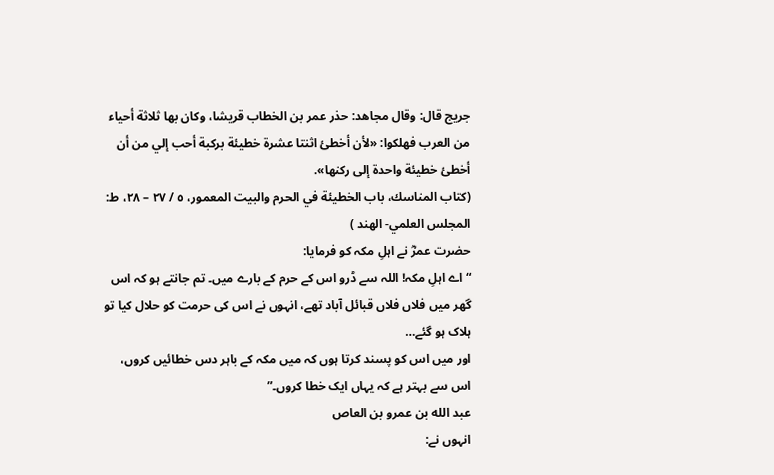جريج قال: وقال مجاهد: حذر عمر بن الخطاب قريشا، وكان بها ثلاثة أحياء من العرب فهلكوا: «لأن أخطئ اثنتا عشرة خطيئة بركبة أحب إلي من أن أخطئ خطيئة واحدة إلى ركنها».
(كتاب المناسك، باب الخطيئة في الحرم والبيت المعمور، ٥ / ٢٧ – ٢٨، ط: المجلس العلمي- الهند )
حضرت عمرؓ نے اہلِ مکہ کو فرمایا:
“اے اہلِ مکہ! اللہ سے ڈرو اس کے حرم کے بارے میں۔ تم جانتے ہو کہ اس گھر میں فلاں فلاں قبائل آباد تھے، انہوں نے اس کی حرمت کو حلال کیا تو ہلاک ہو گئے…
اور میں اس کو پسند کرتا ہوں کہ میں مکہ کے باہر دس خطائیں کروں، اس سے بہتر ہے کہ یہاں ایک خطا کروں۔”
عبد الله بن عمرو بن العاص
انہوں نے: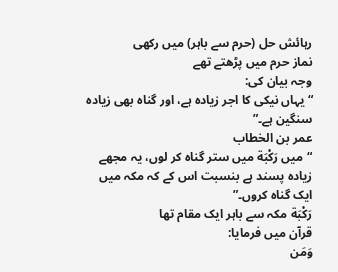رہائش حل (حرم سے باہر) میں رکھی
نماز حرم میں پڑھتے تھے
وجہ بیان کی:
“یہاں نیکی کا اجر زیادہ ہے، اور گناہ بھی زیادہ سنگین ہے۔”
عمر بن الخطاب
“میں رَكْبَة میں ستر گناہ کر لوں، یہ مجھے زیادہ پسند ہے بنسبت اس کے کہ مکہ میں ایک گناہ کروں۔”
رَكْبَة مکہ سے باہر ایک مقام تھا
قرآن میں فرمایا:
وَمَن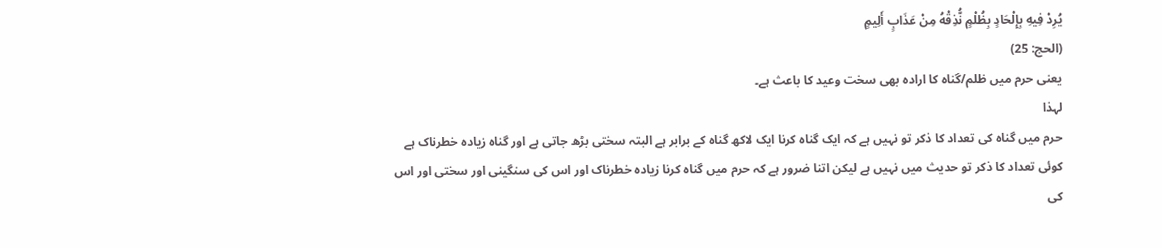يُرِدْ فِيهِ بِإِلْحَادٍ بِظُلْمٍ نُّذِقْهُ مِنْ عَذَابٍ أَلِيمٍ
(الحج: 25)
یعنی حرم میں ظلم/گناہ کا ارادہ بھی سخت وعید کا باعث ہے۔
لہذا
حرم میں گناہ کی تعداد کا ذکر تو نہیں ہے کہ ایک گناہ کرنا ایک لاکھ گناہ کے برابر ہے البتہ سختی بڑھ جاتی ہے اور گناہ زیادہ خطرناک ہے کوئی تعداد کا ذکر تو حدیث میں نہیں ہے لیکن اتنا ضرور ہے کہ حرم میں گناہ کرنا زیادہ خطرناک اور اس کی سنگینی اور سختی اور اس کی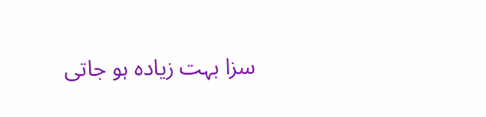سزا بہت زیادہ ہو جاتی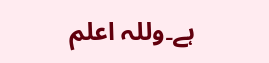ہے۔وللہ اعلم